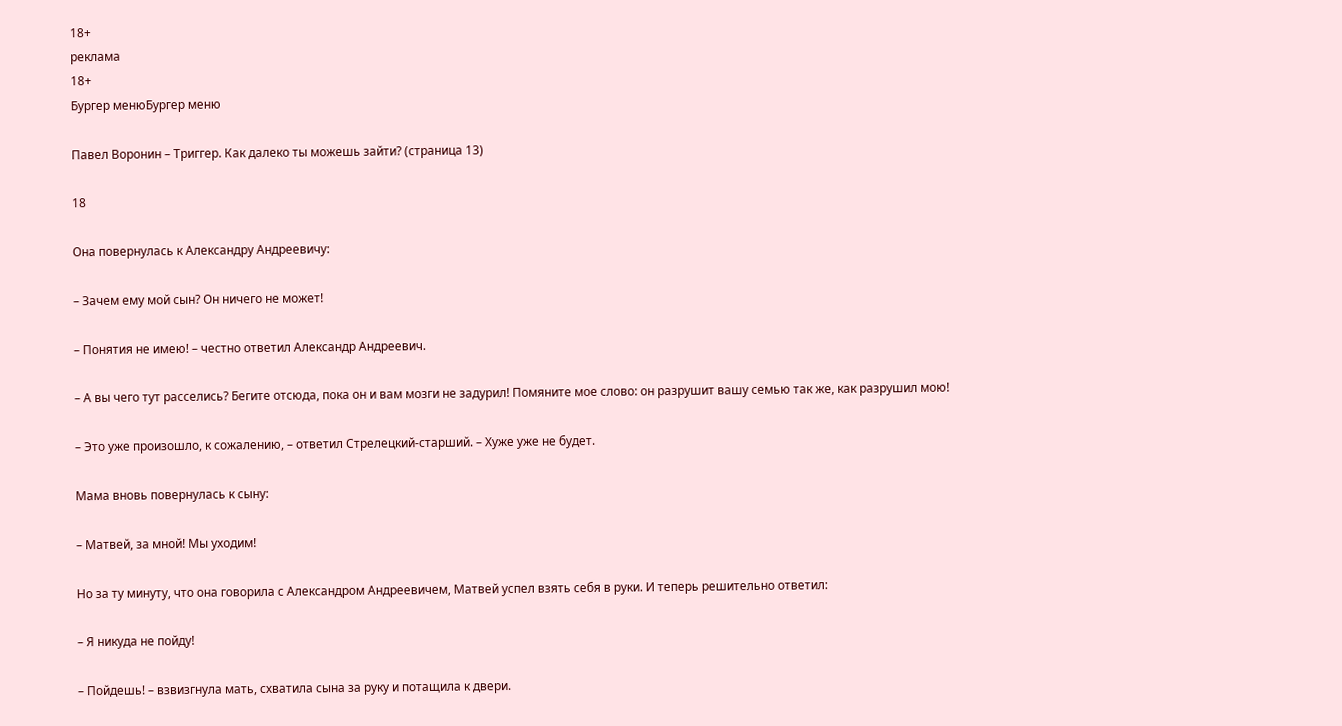18+
реклама
18+
Бургер менюБургер меню

Павел Воронин – Триггер. Как далеко ты можешь зайти? (страница 13)

18

Она повернулась к Александру Андреевичу:

– Зачем ему мой сын? Он ничего не может!

– Понятия не имею! – честно ответил Александр Андреевич.

– А вы чего тут расселись? Бегите отсюда, пока он и вам мозги не задурил! Помяните мое слово: он разрушит вашу семью так же, как разрушил мою!

– Это уже произошло, к сожалению, – ответил Стрелецкий-старший. – Хуже уже не будет.

Мама вновь повернулась к сыну:

– Матвей, за мной! Мы уходим!

Но за ту минуту, что она говорила с Александром Андреевичем, Матвей успел взять себя в руки. И теперь решительно ответил:

– Я никуда не пойду!

– Пойдешь! – взвизгнула мать, схватила сына за руку и потащила к двери.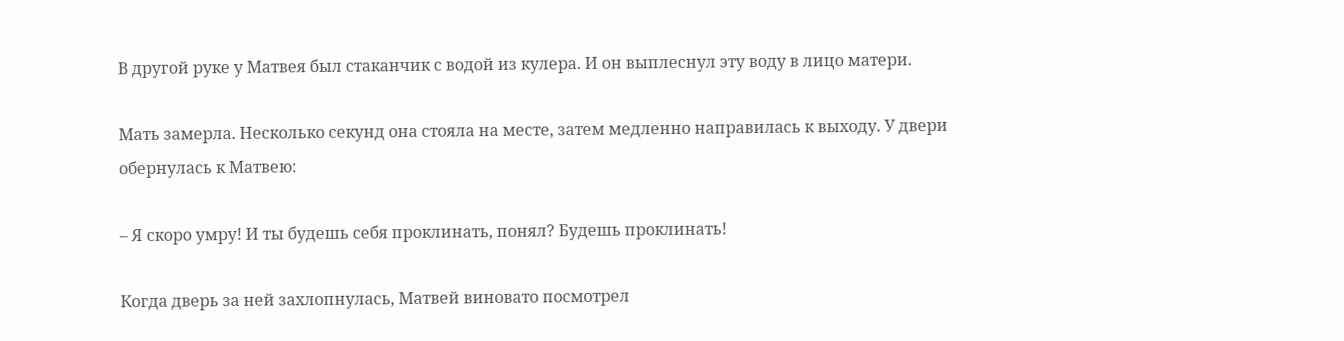В другой руке у Матвея был стаканчик с водой из кулера. И он выплеснул эту воду в лицо матери.

Мать замерла. Несколько секунд она стояла на месте, затем медленно направилась к выходу. У двери обернулась к Матвею:

– Я скоро умру! И ты будешь себя проклинать, понял? Будешь проклинать!

Когда дверь за ней захлопнулась, Матвей виновато посмотрел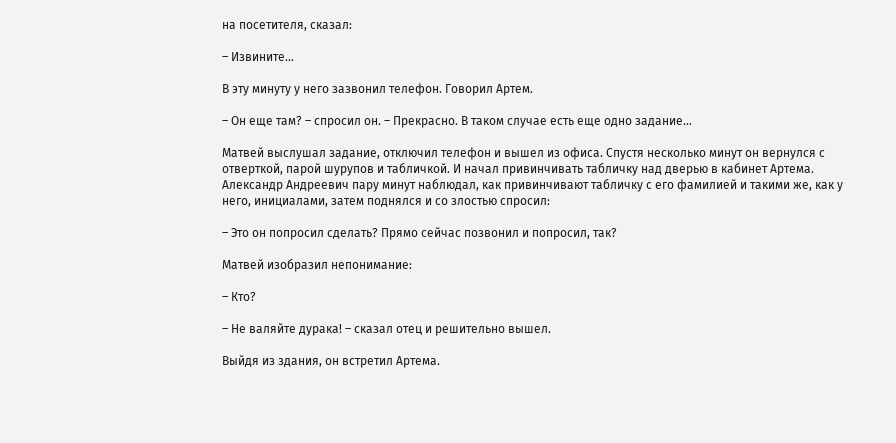на посетителя, сказал:

– Извините…

В эту минуту у него зазвонил телефон. Говорил Артем.

– Он еще там? – спросил он. – Прекрасно. В таком случае есть еще одно задание…

Матвей выслушал задание, отключил телефон и вышел из офиса. Спустя несколько минут он вернулся с отверткой, парой шурупов и табличкой. И начал привинчивать табличку над дверью в кабинет Артема. Александр Андреевич пару минут наблюдал, как привинчивают табличку с его фамилией и такими же, как у него, инициалами, затем поднялся и со злостью спросил:

– Это он попросил сделать? Прямо сейчас позвонил и попросил, так?

Матвей изобразил непонимание:

– Кто?

– Не валяйте дурака! – сказал отец и решительно вышел.

Выйдя из здания, он встретил Артема.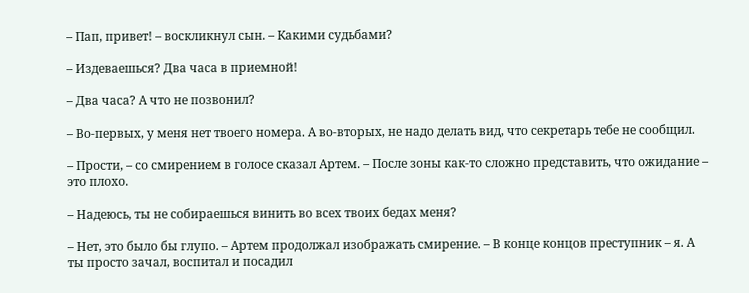– Пап, привет! – воскликнул сын. – Какими судьбами?

– Издеваешься? Два часа в приемной!

– Два часа? А что не позвонил?

– Во-первых, у меня нет твоего номера. А во-вторых, не надо делать вид, что секретарь тебе не сообщил.

– Прости, – со смирением в голосе сказал Артем. – После зоны как-то сложно представить, что ожидание – это плохо.

– Надеюсь, ты не собираешься винить во всех твоих бедах меня?

– Нет, это было бы глупо. – Артем продолжал изображать смирение. – В конце концов преступник – я. А ты просто зачал, воспитал и посадил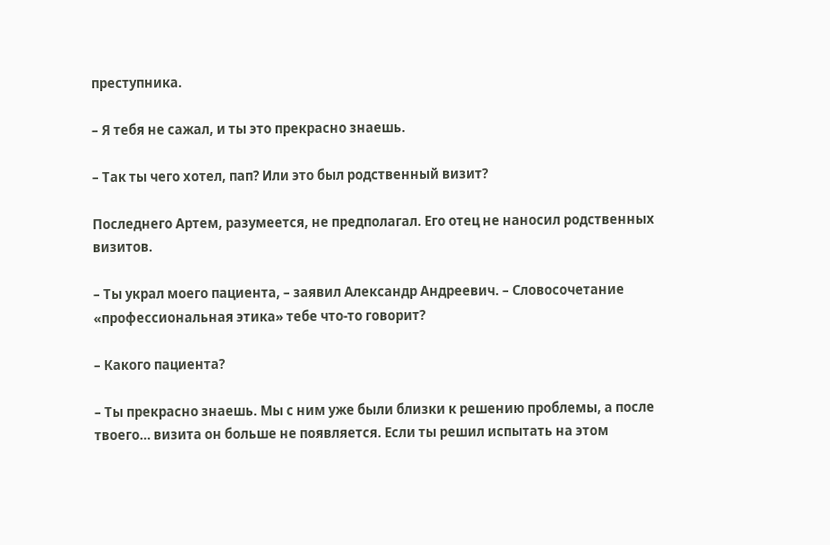преступника.

– Я тебя не сажал, и ты это прекрасно знаешь.

– Так ты чего хотел, пап? Или это был родственный визит?

Последнего Артем, разумеется, не предполагал. Его отец не наносил родственных визитов.

– Ты украл моего пациента, – заявил Александр Андреевич. – Словосочетание «профессиональная этика» тебе что-то говорит?

– Какого пациента?

– Ты прекрасно знаешь. Мы с ним уже были близки к решению проблемы, а после твоего… визита он больше не появляется. Если ты решил испытать на этом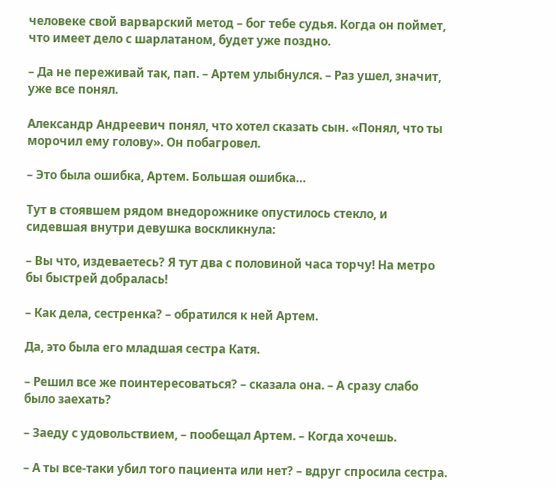человеке свой варварский метод – бог тебе судья. Когда он поймет, что имеет дело с шарлатаном, будет уже поздно.

– Да не переживай так, пап. – Артем улыбнулся. – Раз ушел, значит, уже все понял.

Александр Андреевич понял, что хотел сказать сын. «Понял, что ты морочил ему голову». Он побагровел.

– Это была ошибка, Артем. Большая ошибка…

Тут в стоявшем рядом внедорожнике опустилось стекло, и сидевшая внутри девушка воскликнула:

– Вы что, издеваетесь? Я тут два с половиной часа торчу! На метро бы быстрей добралась!

– Как дела, сестренка? – обратился к ней Артем.

Да, это была его младшая сестра Катя.

– Решил все же поинтересоваться? – сказала она. – А сразу слабо было заехать?

– Заеду с удовольствием, – пообещал Артем. – Когда хочешь.

– А ты все-таки убил того пациента или нет? – вдруг спросила сестра.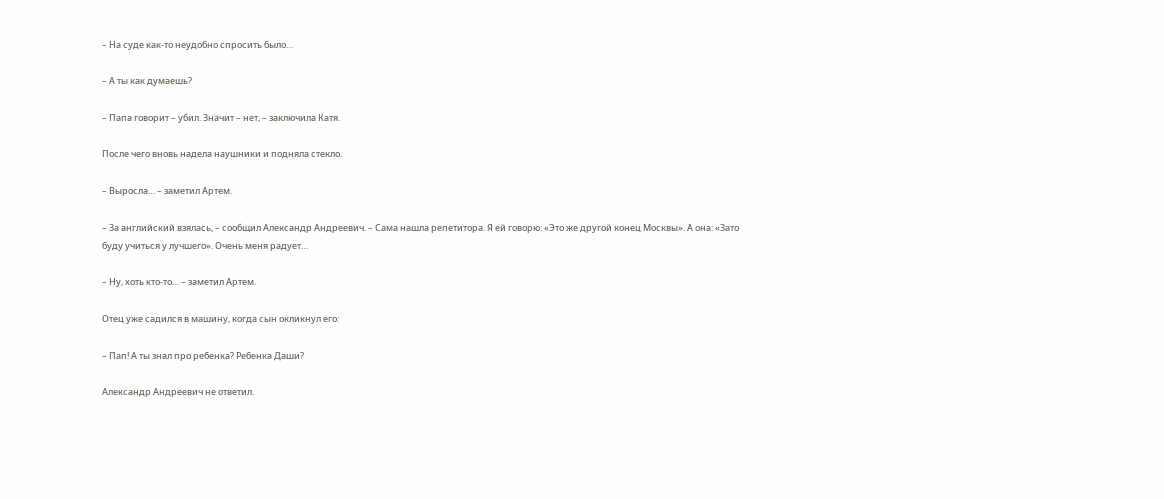– На суде как-то неудобно спросить было…

– А ты как думаешь?

– Папа говорит – убил. Значит – нет, – заключила Катя.

После чего вновь надела наушники и подняла стекло.

– Выросла… – заметил Артем.

– За английский взялась, – сообщил Александр Андреевич. – Сама нашла репетитора. Я ей говорю: «Это же другой конец Москвы». А она: «Зато буду учиться у лучшего». Очень меня радует…

– Ну, хоть кто-то… – заметил Артем.

Отец уже садился в машину, когда сын окликнул его:

– Пап! А ты знал про ребенка? Ребенка Даши?

Александр Андреевич не ответил.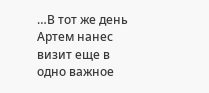…В тот же день Артем нанес визит еще в одно важное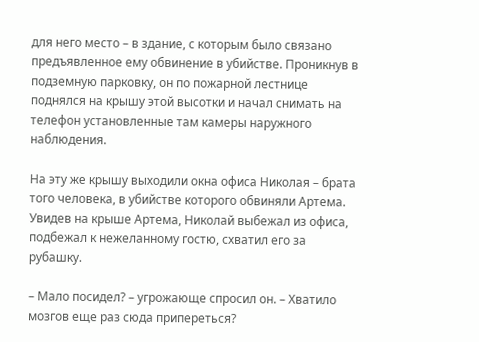для него место – в здание, с которым было связано предъявленное ему обвинение в убийстве. Проникнув в подземную парковку, он по пожарной лестнице поднялся на крышу этой высотки и начал снимать на телефон установленные там камеры наружного наблюдения.

На эту же крышу выходили окна офиса Николая – брата того человека, в убийстве которого обвиняли Артема. Увидев на крыше Артема, Николай выбежал из офиса, подбежал к нежеланному гостю, схватил его за рубашку.

– Мало посидел? – угрожающе спросил он. – Хватило мозгов еще раз сюда припереться?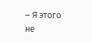– Я этого не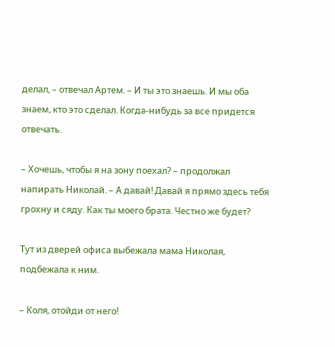делал, – отвечал Артем. – И ты это знаешь. И мы оба знаем, кто это сделал. Когда-нибудь за все придется отвечать.

– Хочешь, чтобы я на зону поехал? – продолжал напирать Николай. – А давай! Давай я прямо здесь тебя грохну и сяду. Как ты моего брата. Честно же будет?

Тут из дверей офиса выбежала мама Николая, подбежала к ним.

– Коля, отойди от него!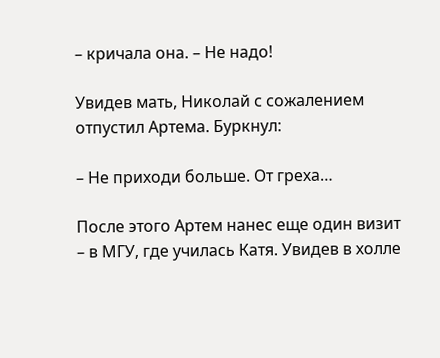– кричала она. – Не надо!

Увидев мать, Николай с сожалением отпустил Артема. Буркнул:

– Не приходи больше. От греха…

После этого Артем нанес еще один визит – в МГУ, где училась Катя. Увидев в холле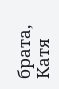брата, Катя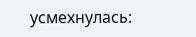усмехнулась: